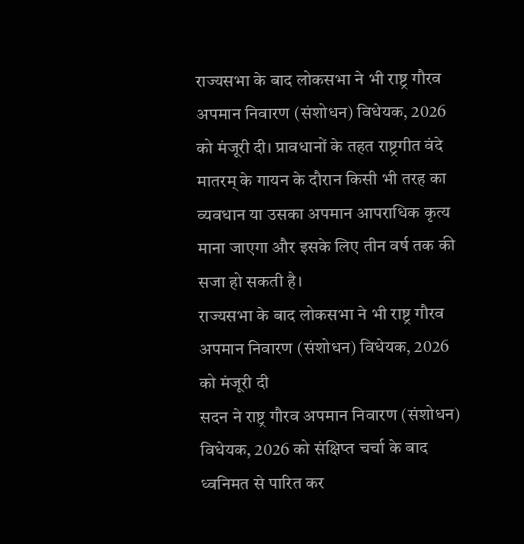राज्यसभा के बाद लोकसभा ने भी राष्ट्र गौरव अपमान निवारण (संशोधन) विधेयक, 2026 को मंजूरी दी। प्रावधानों के तहत राष्ट्रगीत वंदे मातरम् के गायन के दौरान किसी भी तरह का व्यवधान या उसका अपमान आपराधिक कृत्य माना जाएगा और इसके लिए तीन वर्ष तक की सजा हो सकती है।
राज्यसभा के बाद लोकसभा ने भी राष्ट्र गौरव अपमान निवारण (संशोधन) विधेयक, 2026 को मंजूरी दी
सदन ने राष्ट्र गौरव अपमान निवारण (संशोधन) विधेयक, 2026 को संक्षिप्त चर्चा के बाद ध्वनिमत से पारित कर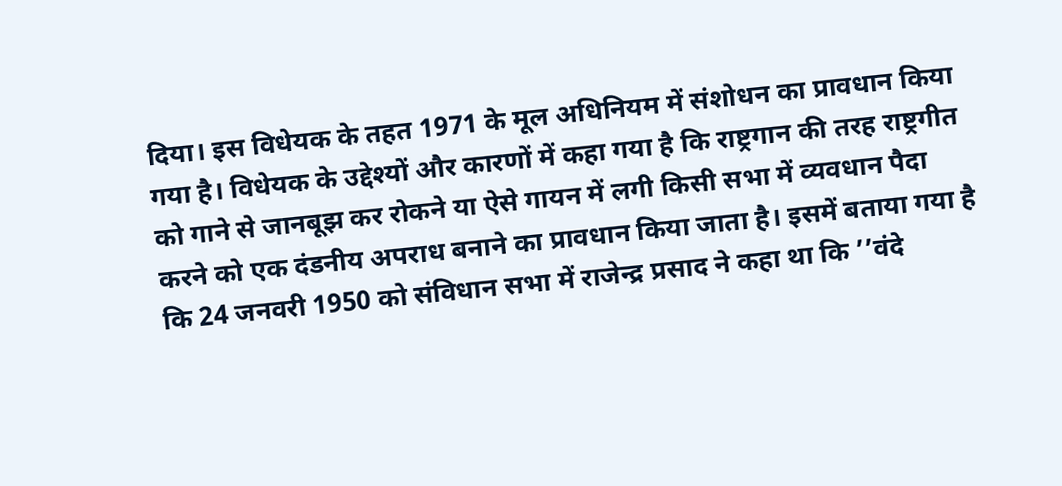दिया। इस विधेयक के तहत 1971 के मूल अधिनियम में संशोधन का प्रावधान किया गया है। विधेयक के उद्देश्यों और कारणों में कहा गया है कि राष्ट्रगान की तरह राष्ट्रगीत को गाने से जानबूझ कर रोकने या ऐसे गायन में लगी किसी सभा में व्यवधान पैदा करने को एक दंडनीय अपराध बनाने का प्रावधान किया जाता है। इसमें बताया गया है कि 24 जनवरी 1950 को संविधान सभा में राजेन्द्र प्रसाद ने कहा था कि ’’वंदे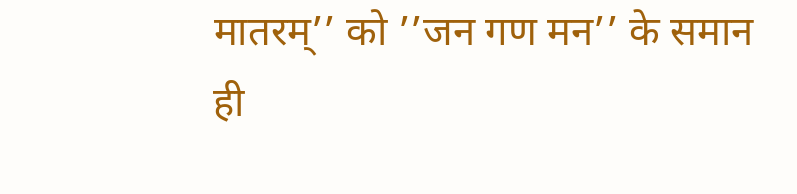मातरम्’’ को ’’जन गण मन’’ के समान ही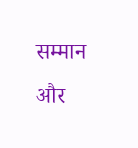सम्मान और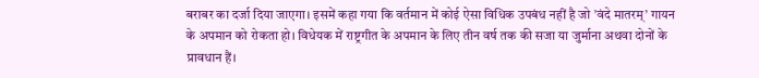बराबर का दर्जा दिया जाएगा। इसमें कहा गया कि वर्तमान में कोई ऐसा विधिक उपबंध नहीं है जो ’वंदे मातरम्’ गायन के अपमान को रोकता हो। विधेयक में राष्ट्रगीत के अपमान के लिए तीन वर्ष तक की सजा या जुर्माना अथवा दोनों के प्रावधान हैं।